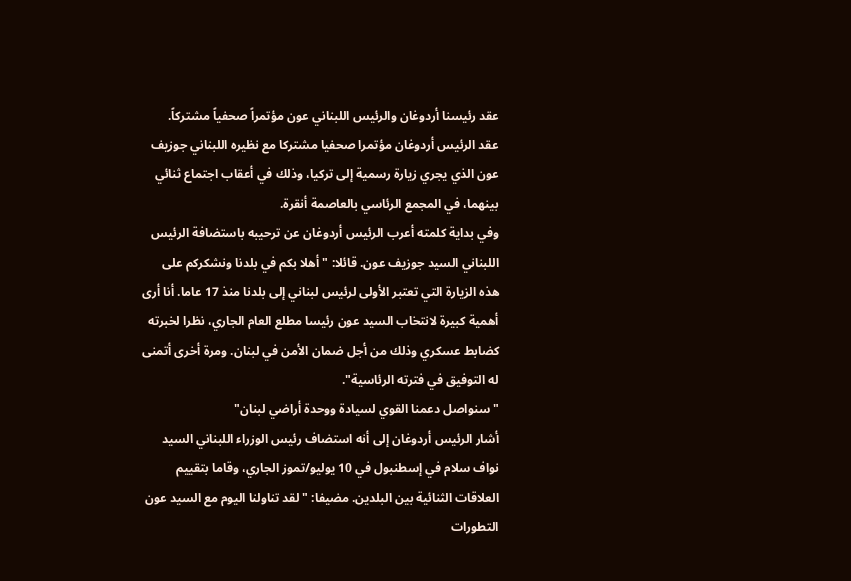عقد رئيسنا أردوغان والرئيس اللبناني عون مؤتمراً صحفياً مشتركاً.
عقد الرئيس أردوغان مؤتمرا صحفيا مشتركا مع نظيره اللبناني جوزيف عون الذي يجري زيارة رسمية إلى تركيا، وذلك في أعقاب اجتماع ثنائي بينهما، في المجمع الرئاسي بالعاصمة أنقرة.
وفي بداية كلمته أعرب الرئيس أردوغان عن ترحيبه باستضافة الرئيس اللبناني السيد جوزيف عون. قائلا: "أهلا بكم في بلدنا ونشكركم على هذه الزيارة التي تعتبر الأولى لرئيس لبناني إلى بلدنا منذ 17 عاما. أنا أرى أهمية كبيرة لانتخاب السيد عون رئيسا مطلع العام الجاري، نظرا لخبرته كضابط عسكري وذلك من أجل ضمان الأمن في لبنان. ومرة أخرى أتمنى له التوفيق في فترته الرئاسية".
"سنواصل دعمنا القوي لسيادة ووحدة أراضي لبنان"
أشار الرئيس أردوغان إلى أنه استضاف رئيس الوزراء اللبناني السيد نواف سلام في إسطنبول في 10 يوليو/تموز الجاري، وقاما بتقييم العلاقات الثنائية بين البلدين. مضيفا: "لقد تناولنا اليوم مع السيد عون التطورات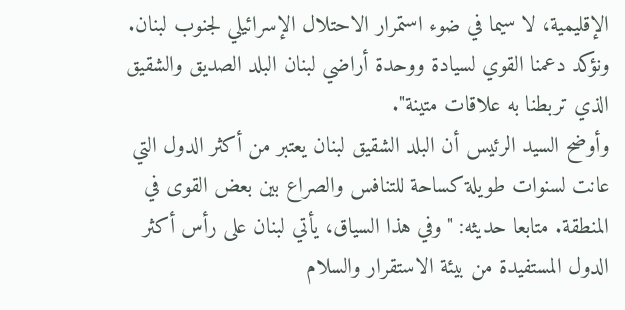الإقليمية، لا سيما في ضوء استمرار الاحتلال الإسرائيلي لجنوب لبنان. ونؤكد دعمنا القوي لسيادة ووحدة أراضي لبنان البلد الصديق والشقيق الذي تربطنا به علاقات متينة".
وأوضح السيد الرئيس أن البلد الشقيق لبنان يعتبر من أكثر الدول التي عانت لسنوات طويلة كساحة للتنافس والصراع بين بعض القوى في المنطقة. متابعا حديثه: "وفي هذا السياق، يأتي لبنان على رأس أكثر الدول المستفيدة من بيئة الاستقرار والسلام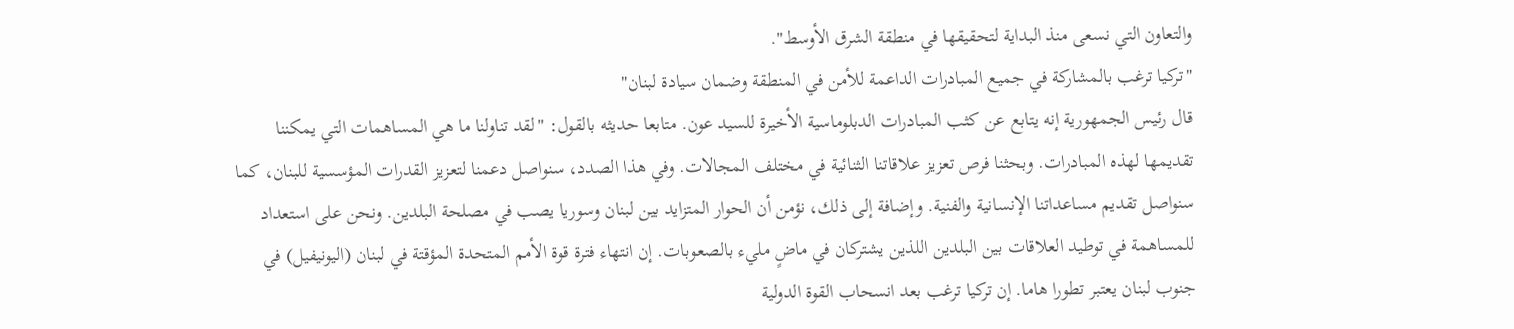والتعاون التي نسعى منذ البداية لتحقيقها في منطقة الشرق الأوسط".
"تركيا ترغب بالمشاركة في جميع المبادرات الداعمة للأمن في المنطقة وضمان سيادة لبنان"
قال رئيس الجمهورية إنه يتابع عن كثب المبادرات الدبلوماسية الأخيرة للسيد عون. متابعا حديثه بالقول: "لقد تناولنا ما هي المساهمات التي يمكننا تقديمها لهذه المبادرات. وبحثنا فرص تعزيز علاقاتنا الثنائية في مختلف المجالات. وفي هذا الصدد، سنواصل دعمنا لتعزيز القدرات المؤسسية للبنان، كما سنواصل تقديم مساعداتنا الإنسانية والفنية. وإضافة إلى ذلك، نؤمن أن الحوار المتزايد بين لبنان وسوريا يصب في مصلحة البلدين. ونحن على استعداد للمساهمة في توطيد العلاقات بين البلدين اللذين يشتركان في ماضٍ مليء بالصعوبات. إن انتهاء فترة قوة الأمم المتحدة المؤقتة في لبنان (اليونيفيل) في جنوب لبنان يعتبر تطورا هاما. إن تركيا ترغب بعد انسحاب القوة الدولية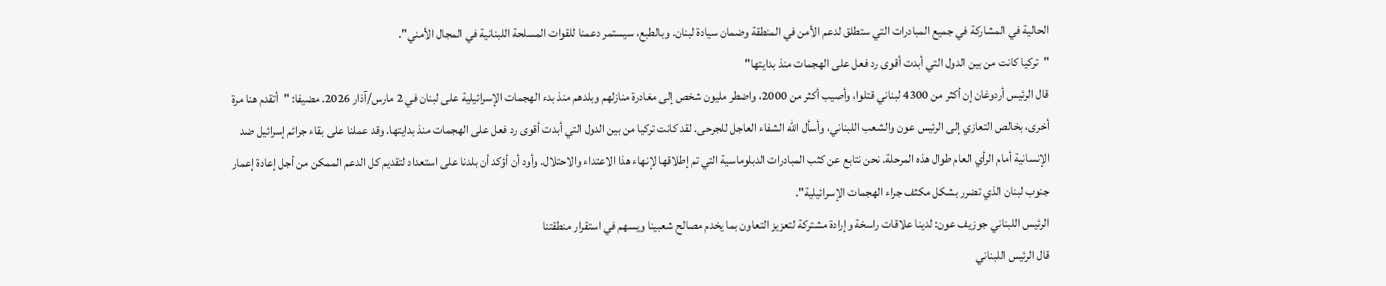الحالية في المشاركة في جميع المبادرات التي ستطلق لدعم الأمن في المنطقة وضمان سيادة لبنان. وبالطبع، سيستمر دعمنا للقوات المسلحة اللبنانية في المجال الأمني".
"تركيا كانت من بين الدول التي أبدت أقوى رد فعل على الهجمات منذ بدايتها"
قال الرئيس أردوغان إن أكثر من 4300 لبناني قتلوا، وأصيب أكثر من 2000، واضطر مليون شخص إلى مغادرة منازلهم وبلدهم منذ بدء الهجمات الإسرائيلية على لبنان في 2 مارس/آذار 2026. مضيفا: "أتقدم هنا مرة أخرى، بخالص التعازي إلى الرئيس عون والشعب اللبناني، وأسأل الله الشفاء العاجل للجرحى. لقد كانت تركيا من بين الدول التي أبدت أقوى رد فعل على الهجمات منذ بدايتها. وقد عملنا على بقاء جرائم إسرائيل ضد الإنسانية أمام الرأي العام طوال هذه المرحلة. نحن نتابع عن كثب المبادرات الدبلوماسية التي تم إطلاقها لإنهاء هذا الاعتداء والاحتلال. وأود أن أؤكد أن بلدنا على استعداد لتقديم كل الدعم الممكن من أجل إعادة إعمار جنوب لبنان الذي تضرر بشكل مكثف جراء الهجمات الإسرائيلية".
الرئيس اللبناني جوزيف عون: لدينا علاقات راسخة وإرادة مشتركة لتعزيز التعاون بما يخدم مصالح شعبينا ويسهم في استقرار منطقتنا
قال الرئيس اللبناني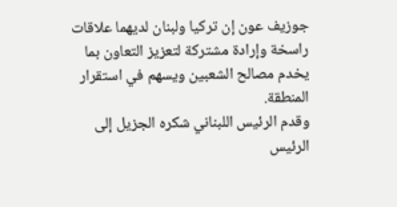جوزيف عون إن تركيا ولبنان لديهما علاقات راسخة وإرادة مشتركة لتعزيز التعاون بما يخدم مصالح الشعبين ويسهم في استقرار المنطقة.
وقدم الرئيس اللبناني شكره الجزيل إلى الرئيس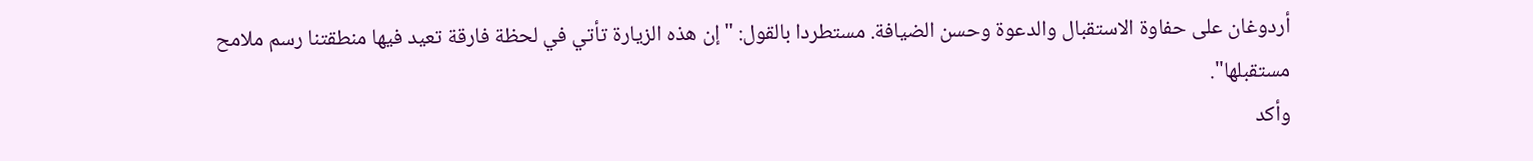أردوغان على حفاوة الاستقبال والدعوة وحسن الضيافة. مستطردا بالقول: "إن هذه الزيارة تأتي في لحظة فارقة تعيد فيها منطقتنا رسم ملامح مستقبلها".
وأكد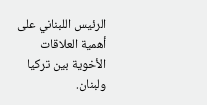الرئيس اللبناني على أهمية العلاقات الأخوية بين تركيا ولبنان.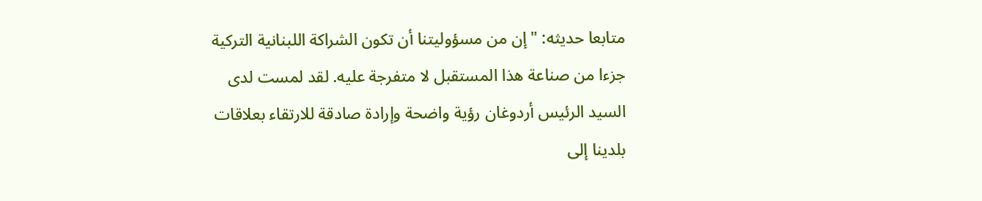متابعا حديثه: "إن من مسؤوليتنا أن تكون الشراكة اللبنانية التركية جزءا من صناعة هذا المستقبل لا متفرجة عليه. لقد لمست لدى السيد الرئيس أردوغان رؤية واضحة وإرادة صادقة للارتقاء بعلاقات بلدينا إلى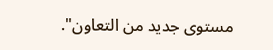مستوى جديد من التعاون".